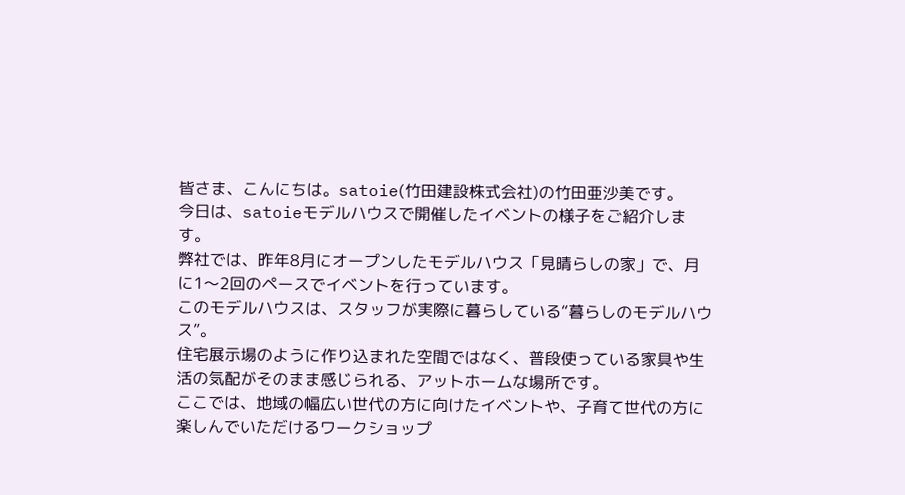皆さま、こんにちは。satoie(竹田建設株式会社)の竹田亜沙美です。
今日は、satoieモデルハウスで開催したイベントの様子をご紹介します。
弊社では、昨年8月にオープンしたモデルハウス「見晴らしの家」で、月に1〜2回のペースでイベントを行っています。
このモデルハウスは、スタッフが実際に暮らしている“暮らしのモデルハウス”。
住宅展示場のように作り込まれた空間ではなく、普段使っている家具や生活の気配がそのまま感じられる、アットホームな場所です。
ここでは、地域の幅広い世代の方に向けたイベントや、子育て世代の方に楽しんでいただけるワークショップ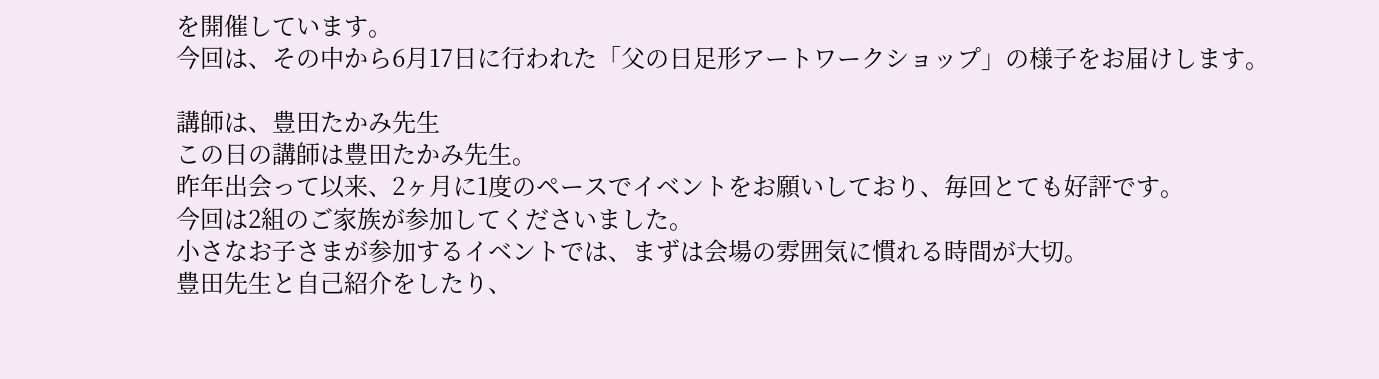を開催しています。
今回は、その中から6月17日に行われた「父の日足形アートワークショップ」の様子をお届けします。

講師は、豊田たかみ先生
この日の講師は豊田たかみ先生。
昨年出会って以来、2ヶ月に1度のペースでイベントをお願いしており、毎回とても好評です。
今回は2組のご家族が参加してくださいました。
小さなお子さまが参加するイベントでは、まずは会場の雰囲気に慣れる時間が大切。
豊田先生と自己紹介をしたり、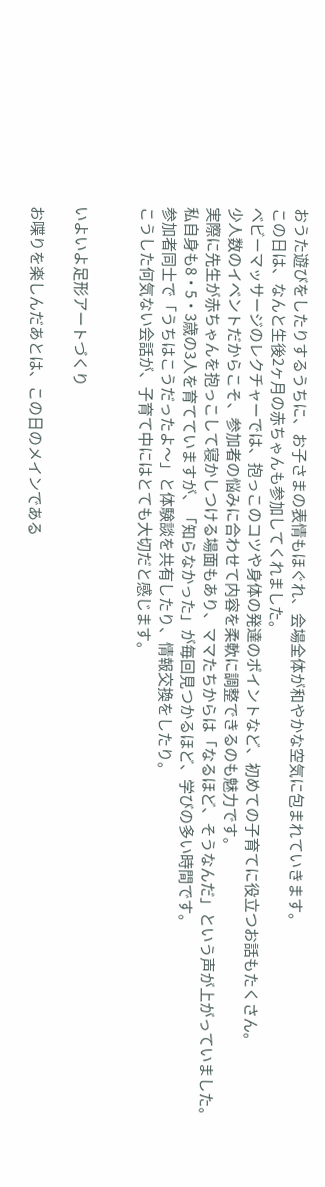おうた遊びをしたりするうちに、お子さまの表情もほぐれ、会場全体が和やかな空気に包まれていきます。
この日は、なんと生後2ヶ月の赤ちゃんも参加してくれました。
ベビーマッサージのレクチャーでは、抱っこのコツや身体の発達のポイントなど、初めての子育てに役立つお話もたくさん。
少人数のイベントだからこそ、参加者の悩みに合わせて内容を柔軟に調整できるのも魅力です。
実際に先生が赤ちゃんを抱っこして寝かしつける場面もあり、ママたちからは「なるほど、そうなんだ」という声が上がっていました。
私自身も8・5・3歳の3人を育てていますが、「知らなかった」が毎回見つかるほど、学びの多い時間です。
参加者同士で「うちはこうだったよ〜」と体験談を共有したり、情報交換をしたり。
こうした何気ない会話が、子育て中にはとても大切だと感じます。


いよいよ足形アートづくり

お喋りを楽しんだあとは、この日のメインである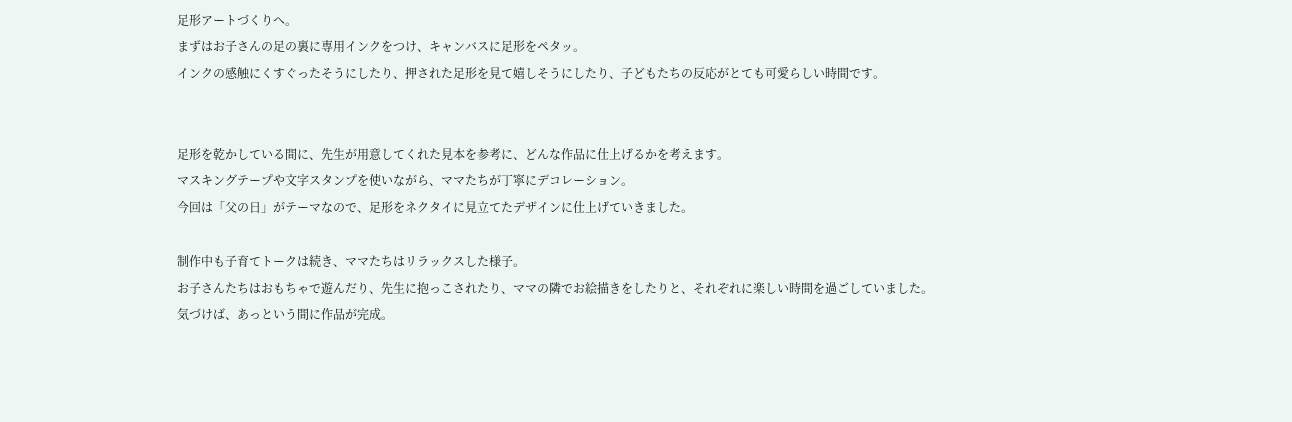足形アートづくりへ。
まずはお子さんの足の裏に専用インクをつけ、キャンバスに足形をペタッ。
インクの感触にくすぐったそうにしたり、押された足形を見て嬉しそうにしたり、子どもたちの反応がとても可愛らしい時間です。


足形を乾かしている間に、先生が用意してくれた見本を参考に、どんな作品に仕上げるかを考えます。
マスキングテープや文字スタンプを使いながら、ママたちが丁寧にデコレーション。
今回は「父の日」がテーマなので、足形をネクタイに見立てたデザインに仕上げていきました。

制作中も子育てトークは続き、ママたちはリラックスした様子。
お子さんたちはおもちゃで遊んだり、先生に抱っこされたり、ママの隣でお絵描きをしたりと、それぞれに楽しい時間を過ごしていました。
気づけば、あっという間に作品が完成。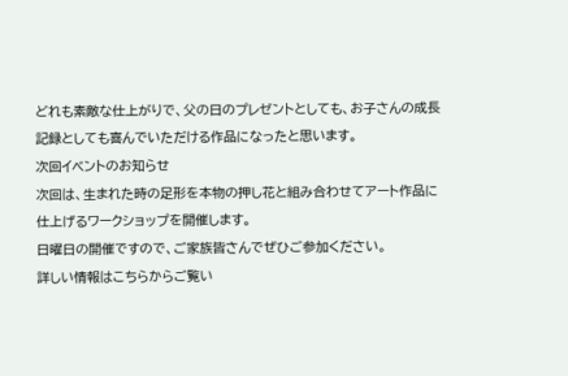どれも素敵な仕上がりで、父の日のプレゼントとしても、お子さんの成長記録としても喜んでいただける作品になったと思います。
次回イベントのお知らせ
次回は、生まれた時の足形を本物の押し花と組み合わせてアート作品に仕上げるワークショップを開催します。
日曜日の開催ですので、ご家族皆さんでぜひご参加ください。
詳しい情報はこちらからご覧い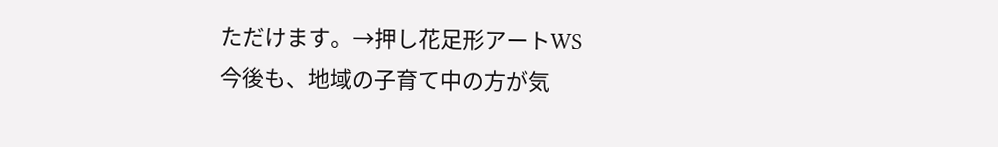ただけます。→押し花足形アートWS
今後も、地域の子育て中の方が気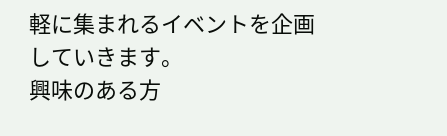軽に集まれるイベントを企画していきます。
興味のある方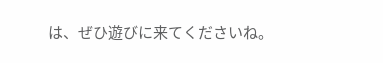は、ぜひ遊びに来てくださいね。